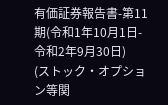有価証券報告書-第11期(令和1年10月1日-令和2年9月30日)
(ストック・オプション等関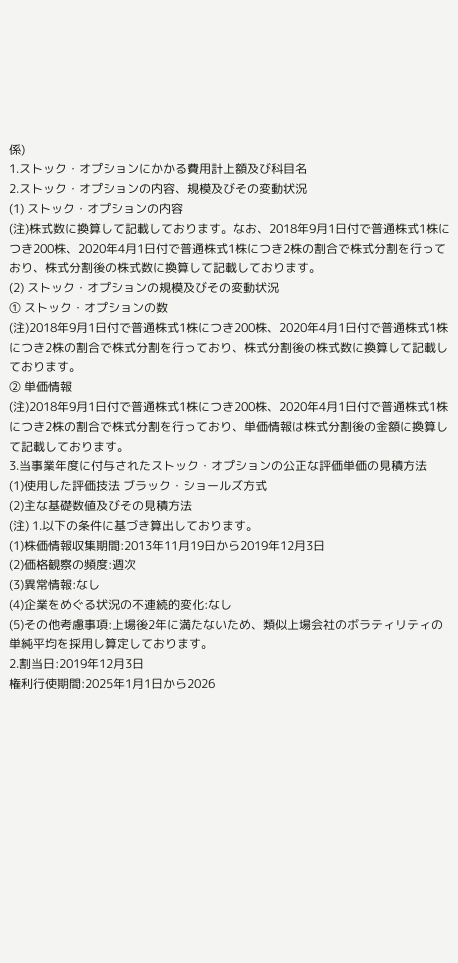係)
1.ストック・オプションにかかる費用計上額及び科目名
2.ストック・オプションの内容、規模及びその変動状況
(1) ストック・オプションの内容
(注)株式数に換算して記載しております。なお、2018年9月1日付で普通株式1株につき200株、2020年4月1日付で普通株式1株につき2株の割合で株式分割を行っており、株式分割後の株式数に換算して記載しております。
(2) ストック・オプションの規模及びその変動状況
① ストック・オプションの数
(注)2018年9月1日付で普通株式1株につき200株、2020年4月1日付で普通株式1株につき2株の割合で株式分割を行っており、株式分割後の株式数に換算して記載しております。
② 単価情報
(注)2018年9月1日付で普通株式1株につき200株、2020年4月1日付で普通株式1株につき2株の割合で株式分割を行っており、単価情報は株式分割後の金額に換算して記載しております。
3.当事業年度に付与されたストック・オプションの公正な評価単価の見積方法
(1)使用した評価技法 ブラック・ショールズ方式
(2)主な基礎数値及びその見積方法
(注) 1.以下の条件に基づき算出しております。
(1)株価情報収集期間:2013年11月19日から2019年12月3日
(2)価格観察の頻度:週次
(3)異常情報:なし
(4)企業をめぐる状況の不連続的変化:なし
(5)その他考慮事項:上場後2年に満たないため、類似上場会社のボラティリティの単純平均を採用し算定しております。
2.割当日:2019年12月3日
権利行使期間:2025年1月1日から2026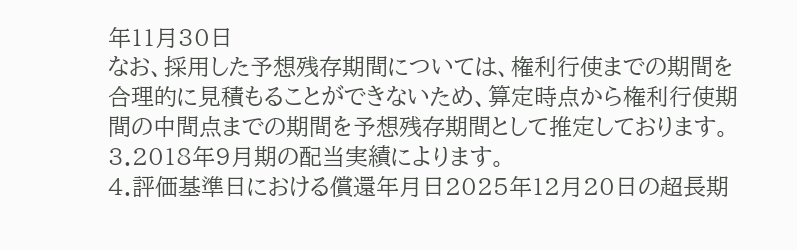年11月30日
なお、採用した予想残存期間については、権利行使までの期間を合理的に見積もることができないため、算定時点から権利行使期間の中間点までの期間を予想残存期間として推定しております。
3.2018年9月期の配当実績によります。
4.評価基準日における償還年月日2025年12月20日の超長期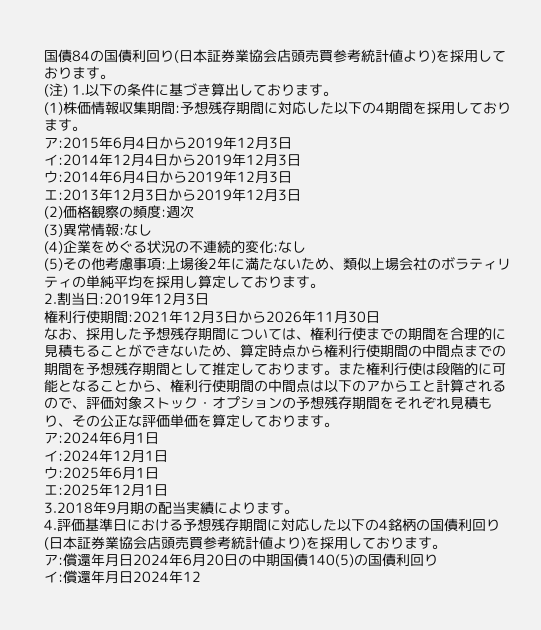国債84の国債利回り(日本証券業協会店頭売買参考統計値より)を採用しております。
(注) 1.以下の条件に基づき算出しております。
(1)株価情報収集期間:予想残存期間に対応した以下の4期間を採用しております。
ア:2015年6月4日から2019年12月3日
イ:2014年12月4日から2019年12月3日
ウ:2014年6月4日から2019年12月3日
エ:2013年12月3日から2019年12月3日
(2)価格観察の頻度:週次
(3)異常情報:なし
(4)企業をめぐる状況の不連続的変化:なし
(5)その他考慮事項:上場後2年に満たないため、類似上場会社のボラティリティの単純平均を採用し算定しております。
2.割当日:2019年12月3日
権利行使期間:2021年12月3日から2026年11月30日
なお、採用した予想残存期間については、権利行使までの期間を合理的に見積もることができないため、算定時点から権利行使期間の中間点までの期間を予想残存期間として推定しております。また権利行使は段階的に可能となることから、権利行使期間の中間点は以下のアからエと計算されるので、評価対象ストック・オプションの予想残存期間をそれぞれ見積もり、その公正な評価単価を算定しております。
ア:2024年6月1日
イ:2024年12月1日
ウ:2025年6月1日
エ:2025年12月1日
3.2018年9月期の配当実績によります。
4.評価基準日における予想残存期間に対応した以下の4銘柄の国債利回り(日本証券業協会店頭売買参考統計値より)を採用しております。
ア:償還年月日2024年6月20日の中期国債140(5)の国債利回り
イ:償還年月日2024年12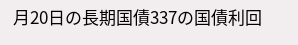月20日の長期国債337の国債利回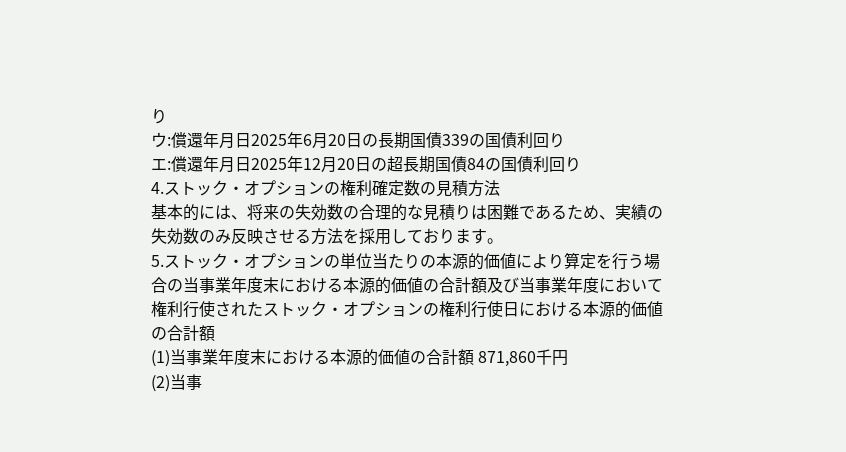り
ウ:償還年月日2025年6月20日の長期国債339の国債利回り
エ:償還年月日2025年12月20日の超長期国債84の国債利回り
4.ストック・オプションの権利確定数の見積方法
基本的には、将来の失効数の合理的な見積りは困難であるため、実績の失効数のみ反映させる方法を採用しております。
5.ストック・オプションの単位当たりの本源的価値により算定を行う場合の当事業年度末における本源的価値の合計額及び当事業年度において権利行使されたストック・オプションの権利行使日における本源的価値の合計額
(1)当事業年度末における本源的価値の合計額 871,860千円
(2)当事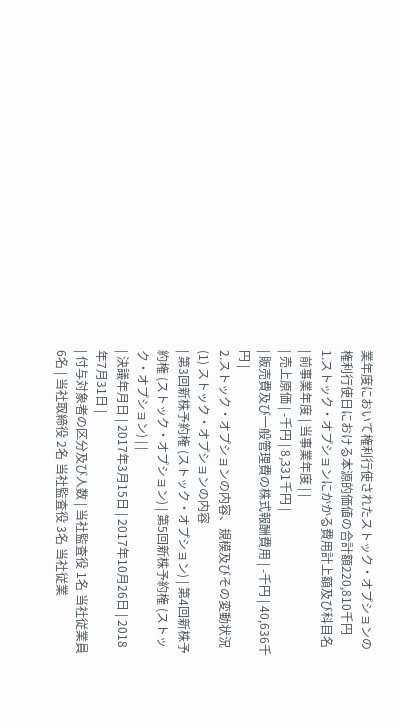業年度において権利行使されたストック・オプションの権利行使日における本源的価値の合計額220,810千円
1.ストック・オプションにかかる費用計上額及び科目名
| 前事業年度 | 当事業年度 | |
| 売上原価 | -千円 | 8,331千円 |
| 販売費及び一般管理費の株式報酬費用 | -千円 | 40,636千円 |
2.ストック・オプションの内容、規模及びその変動状況
(1) ストック・オプションの内容
| 第3回新株予約権 (ストック・オプション) | 第4回新株予約権 (ストック・オプション) | 第5回新株予約権 (ストック・オプション) | |
| 決議年月日 | 2017年3月15日 | 2017年10月26日 | 2018年7月31日 |
| 付与対象者の区分及び人数 | 当社監査役 1名 当社従業員 6名 | 当社取締役 2名 当社監査役 3名 当社従業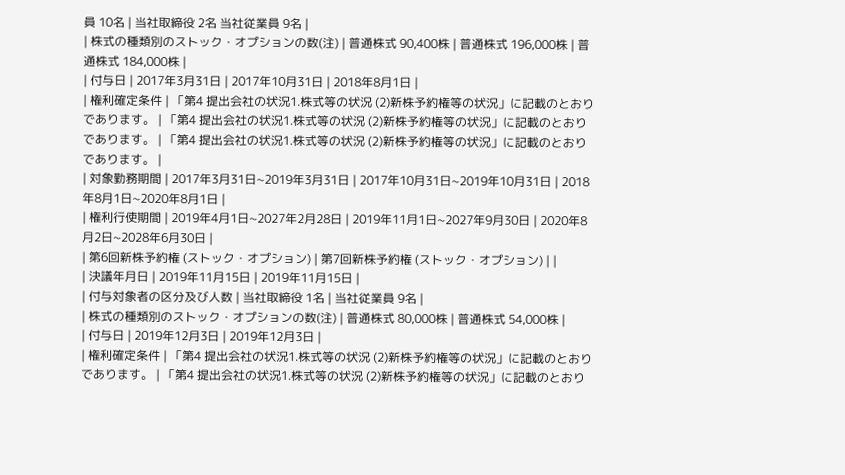員 10名 | 当社取締役 2名 当社従業員 9名 |
| 株式の種類別のストック・オプションの数(注) | 普通株式 90,400株 | 普通株式 196,000株 | 普通株式 184,000株 |
| 付与日 | 2017年3月31日 | 2017年10月31日 | 2018年8月1日 |
| 権利確定条件 | 「第4 提出会社の状況1.株式等の状況 (2)新株予約権等の状況」に記載のとおりであります。 | 「第4 提出会社の状況1.株式等の状況 (2)新株予約権等の状況」に記載のとおりであります。 | 「第4 提出会社の状況1.株式等の状況 (2)新株予約権等の状況」に記載のとおりであります。 |
| 対象勤務期間 | 2017年3月31日~2019年3月31日 | 2017年10月31日~2019年10月31日 | 2018年8月1日~2020年8月1日 |
| 権利行使期間 | 2019年4月1日~2027年2月28日 | 2019年11月1日~2027年9月30日 | 2020年8月2日~2028年6月30日 |
| 第6回新株予約権 (ストック・オプション) | 第7回新株予約権 (ストック・オプション) | |
| 決議年月日 | 2019年11月15日 | 2019年11月15日 |
| 付与対象者の区分及び人数 | 当社取締役 1名 | 当社従業員 9名 |
| 株式の種類別のストック・オプションの数(注) | 普通株式 80,000株 | 普通株式 54,000株 |
| 付与日 | 2019年12月3日 | 2019年12月3日 |
| 権利確定条件 | 「第4 提出会社の状況1.株式等の状況 (2)新株予約権等の状況」に記載のとおりであります。 | 「第4 提出会社の状況1.株式等の状況 (2)新株予約権等の状況」に記載のとおり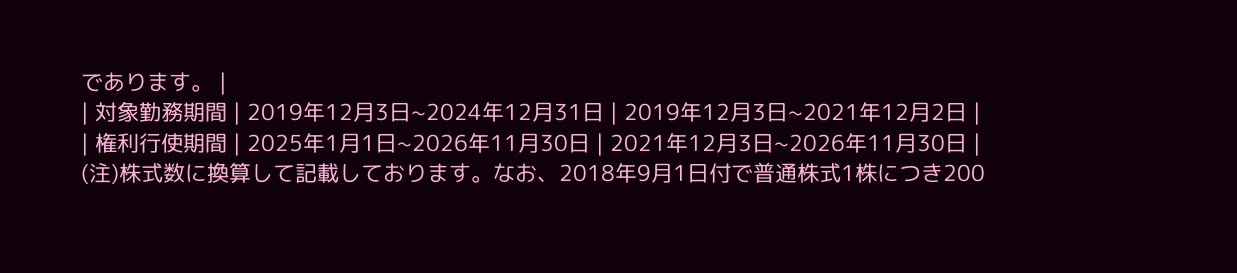であります。 |
| 対象勤務期間 | 2019年12月3日~2024年12月31日 | 2019年12月3日~2021年12月2日 |
| 権利行使期間 | 2025年1月1日~2026年11月30日 | 2021年12月3日~2026年11月30日 |
(注)株式数に換算して記載しております。なお、2018年9月1日付で普通株式1株につき200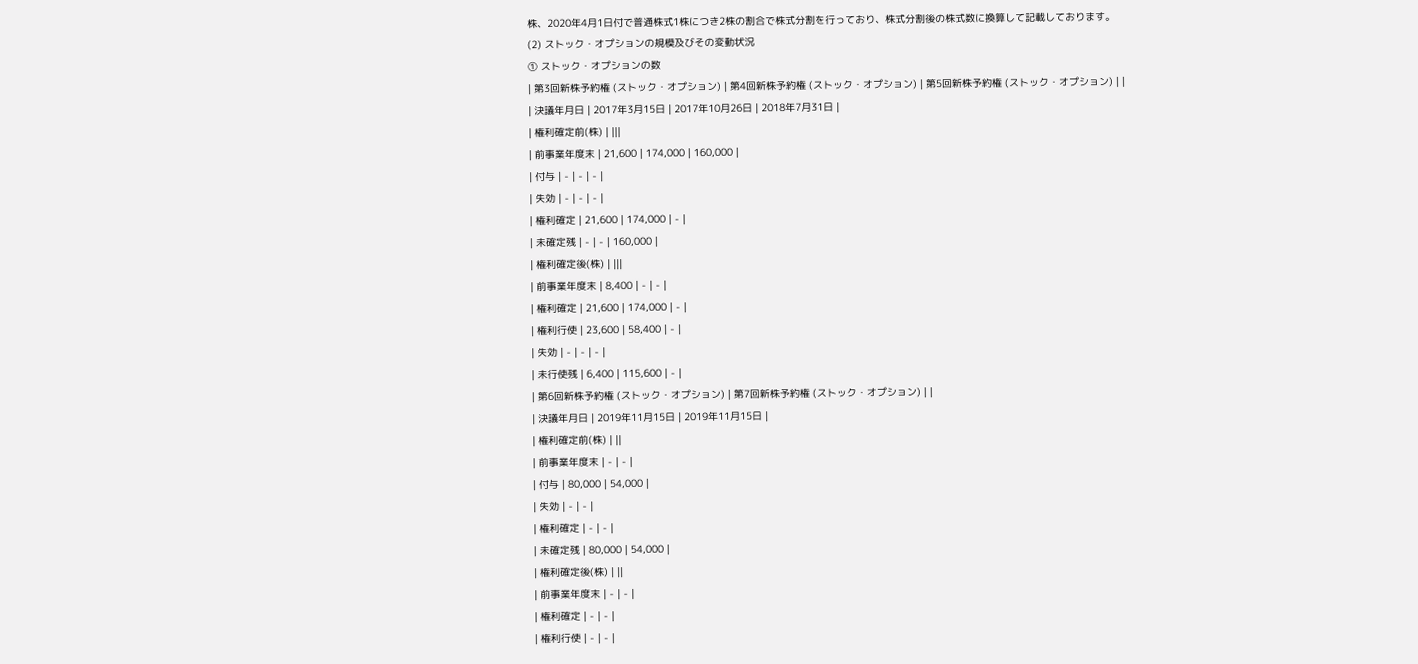株、2020年4月1日付で普通株式1株につき2株の割合で株式分割を行っており、株式分割後の株式数に換算して記載しております。
(2) ストック・オプションの規模及びその変動状況
① ストック・オプションの数
| 第3回新株予約権 (ストック・オプション) | 第4回新株予約権 (ストック・オプション) | 第5回新株予約権 (ストック・オプション) | |
| 決議年月日 | 2017年3月15日 | 2017年10月26日 | 2018年7月31日 |
| 権利確定前(株) | |||
| 前事業年度末 | 21,600 | 174,000 | 160,000 |
| 付与 | - | - | - |
| 失効 | - | - | - |
| 権利確定 | 21,600 | 174,000 | - |
| 未確定残 | - | - | 160,000 |
| 権利確定後(株) | |||
| 前事業年度末 | 8,400 | - | - |
| 権利確定 | 21,600 | 174,000 | - |
| 権利行使 | 23,600 | 58,400 | - |
| 失効 | - | - | - |
| 未行使残 | 6,400 | 115,600 | - |
| 第6回新株予約権 (ストック・オプション) | 第7回新株予約権 (ストック・オプション) | |
| 決議年月日 | 2019年11月15日 | 2019年11月15日 |
| 権利確定前(株) | ||
| 前事業年度末 | - | - |
| 付与 | 80,000 | 54,000 |
| 失効 | - | - |
| 権利確定 | - | - |
| 未確定残 | 80,000 | 54,000 |
| 権利確定後(株) | ||
| 前事業年度末 | - | - |
| 権利確定 | - | - |
| 権利行使 | - | - |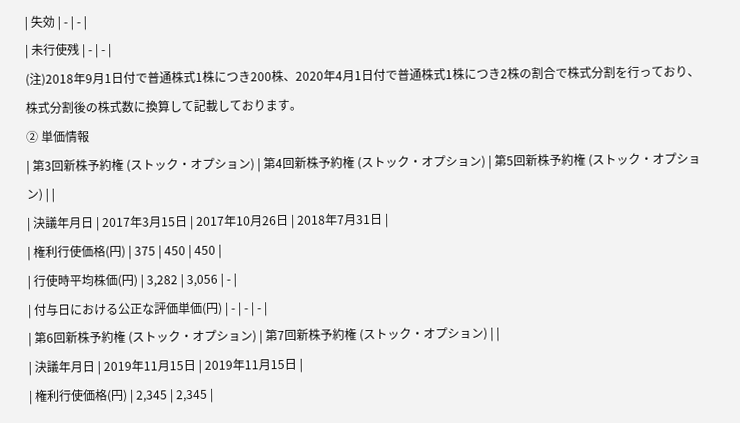| 失効 | - | - |
| 未行使残 | - | - |
(注)2018年9月1日付で普通株式1株につき200株、2020年4月1日付で普通株式1株につき2株の割合で株式分割を行っており、株式分割後の株式数に換算して記載しております。
② 単価情報
| 第3回新株予約権 (ストック・オプション) | 第4回新株予約権 (ストック・オプション) | 第5回新株予約権 (ストック・オプション) | |
| 決議年月日 | 2017年3月15日 | 2017年10月26日 | 2018年7月31日 |
| 権利行使価格(円) | 375 | 450 | 450 |
| 行使時平均株価(円) | 3,282 | 3,056 | - |
| 付与日における公正な評価単価(円) | - | - | - |
| 第6回新株予約権 (ストック・オプション) | 第7回新株予約権 (ストック・オプション) | |
| 決議年月日 | 2019年11月15日 | 2019年11月15日 |
| 権利行使価格(円) | 2,345 | 2,345 |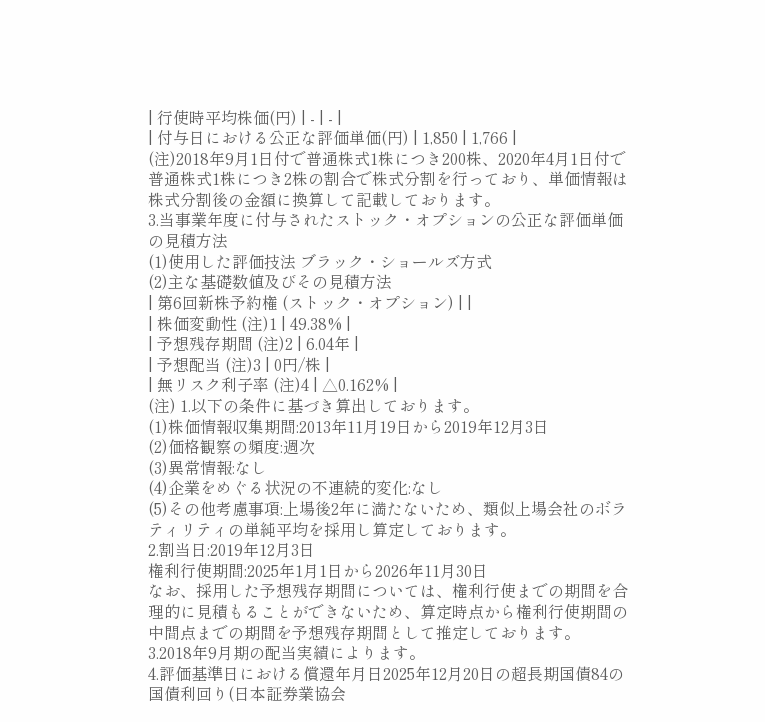| 行使時平均株価(円) | - | - |
| 付与日における公正な評価単価(円) | 1,850 | 1,766 |
(注)2018年9月1日付で普通株式1株につき200株、2020年4月1日付で普通株式1株につき2株の割合で株式分割を行っており、単価情報は株式分割後の金額に換算して記載しております。
3.当事業年度に付与されたストック・オプションの公正な評価単価の見積方法
(1)使用した評価技法 ブラック・ショールズ方式
(2)主な基礎数値及びその見積方法
| 第6回新株予約権 (ストック・オプション) | |
| 株価変動性 (注)1 | 49.38% |
| 予想残存期間 (注)2 | 6.04年 |
| 予想配当 (注)3 | 0円/株 |
| 無リスク利子率 (注)4 | △0.162% |
(注) 1.以下の条件に基づき算出しております。
(1)株価情報収集期間:2013年11月19日から2019年12月3日
(2)価格観察の頻度:週次
(3)異常情報:なし
(4)企業をめぐる状況の不連続的変化:なし
(5)その他考慮事項:上場後2年に満たないため、類似上場会社のボラティリティの単純平均を採用し算定しております。
2.割当日:2019年12月3日
権利行使期間:2025年1月1日から2026年11月30日
なお、採用した予想残存期間については、権利行使までの期間を合理的に見積もることができないため、算定時点から権利行使期間の中間点までの期間を予想残存期間として推定しております。
3.2018年9月期の配当実績によります。
4.評価基準日における償還年月日2025年12月20日の超長期国債84の国債利回り(日本証券業協会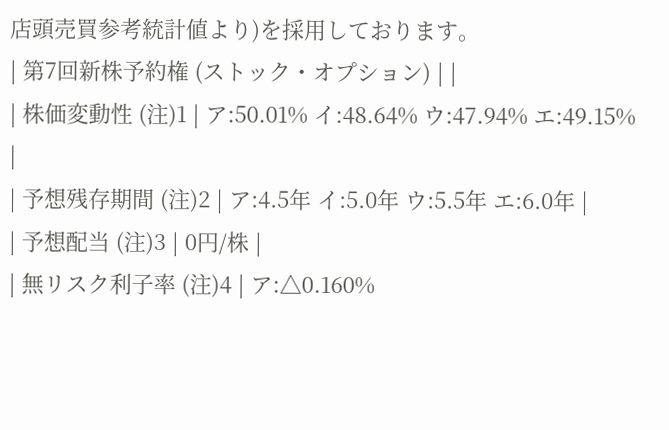店頭売買参考統計値より)を採用しております。
| 第7回新株予約権 (ストック・オプション) | |
| 株価変動性 (注)1 | ア:50.01% イ:48.64% ウ:47.94% エ:49.15% |
| 予想残存期間 (注)2 | ア:4.5年 イ:5.0年 ウ:5.5年 エ:6.0年 |
| 予想配当 (注)3 | 0円/株 |
| 無リスク利子率 (注)4 | ア:△0.160%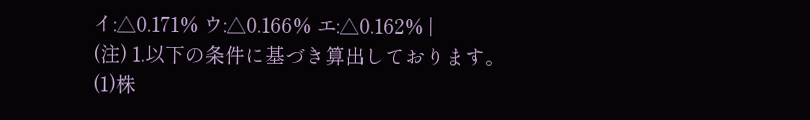イ:△0.171% ウ:△0.166% エ:△0.162% |
(注) 1.以下の条件に基づき算出しております。
(1)株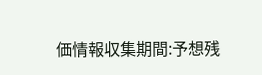価情報収集期間:予想残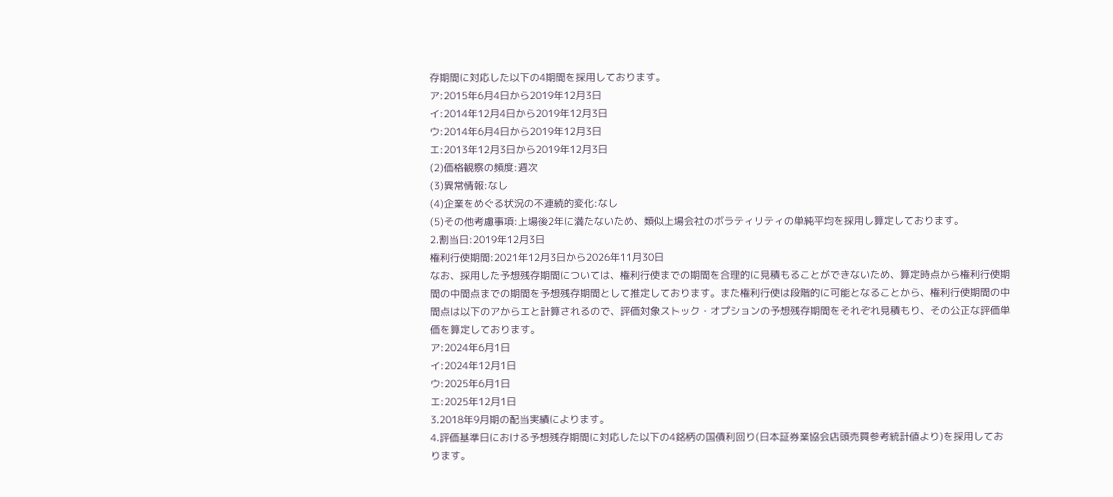存期間に対応した以下の4期間を採用しております。
ア:2015年6月4日から2019年12月3日
イ:2014年12月4日から2019年12月3日
ウ:2014年6月4日から2019年12月3日
エ:2013年12月3日から2019年12月3日
(2)価格観察の頻度:週次
(3)異常情報:なし
(4)企業をめぐる状況の不連続的変化:なし
(5)その他考慮事項:上場後2年に満たないため、類似上場会社のボラティリティの単純平均を採用し算定しております。
2.割当日:2019年12月3日
権利行使期間:2021年12月3日から2026年11月30日
なお、採用した予想残存期間については、権利行使までの期間を合理的に見積もることができないため、算定時点から権利行使期間の中間点までの期間を予想残存期間として推定しております。また権利行使は段階的に可能となることから、権利行使期間の中間点は以下のアからエと計算されるので、評価対象ストック・オプションの予想残存期間をそれぞれ見積もり、その公正な評価単価を算定しております。
ア:2024年6月1日
イ:2024年12月1日
ウ:2025年6月1日
エ:2025年12月1日
3.2018年9月期の配当実績によります。
4.評価基準日における予想残存期間に対応した以下の4銘柄の国債利回り(日本証券業協会店頭売買参考統計値より)を採用しております。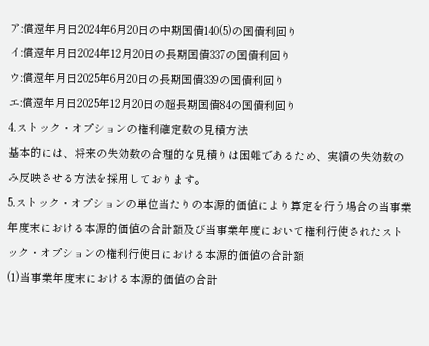ア:償還年月日2024年6月20日の中期国債140(5)の国債利回り
イ:償還年月日2024年12月20日の長期国債337の国債利回り
ウ:償還年月日2025年6月20日の長期国債339の国債利回り
エ:償還年月日2025年12月20日の超長期国債84の国債利回り
4.ストック・オプションの権利確定数の見積方法
基本的には、将来の失効数の合理的な見積りは困難であるため、実績の失効数のみ反映させる方法を採用しております。
5.ストック・オプションの単位当たりの本源的価値により算定を行う場合の当事業年度末における本源的価値の合計額及び当事業年度において権利行使されたストック・オプションの権利行使日における本源的価値の合計額
(1)当事業年度末における本源的価値の合計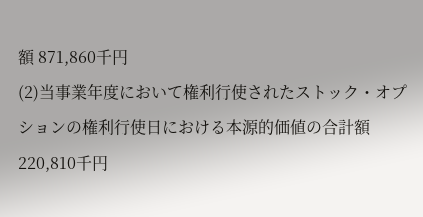額 871,860千円
(2)当事業年度において権利行使されたストック・オプションの権利行使日における本源的価値の合計額220,810千円